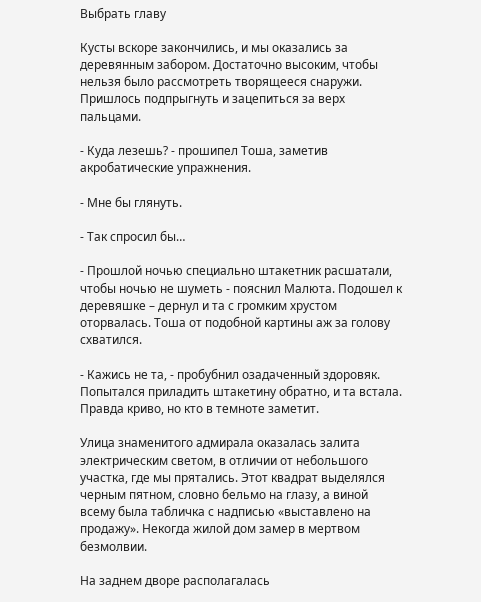Выбрать главу

Кусты вскоре закончились, и мы оказались за деревянным забором. Достаточно высоким, чтобы нельзя было рассмотреть творящееся снаружи. Пришлось подпрыгнуть и зацепиться за верх пальцами.

- Куда лезешь? - прошипел Тоша, заметив акробатические упражнения.

- Мне бы глянуть.

- Так спросил бы…

- Прошлой ночью специально штакетник расшатали, чтобы ночью не шуметь - пояснил Малюта. Подошел к деревяшке – дернул и та с громким хрустом оторвалась. Тоша от подобной картины аж за голову схватился.

- Кажись не та, - пробубнил озадаченный здоровяк. Попытался приладить штакетину обратно, и та встала. Правда криво, но кто в темноте заметит.

Улица знаменитого адмирала оказалась залита электрическим светом, в отличии от небольшого участка, где мы прятались. Этот квадрат выделялся черным пятном, словно бельмо на глазу, а виной всему была табличка с надписью «выставлено на продажу». Некогда жилой дом замер в мертвом безмолвии.

На заднем дворе располагалась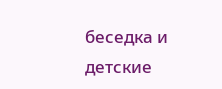беседка и детские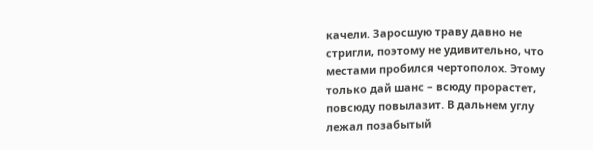качели. Заросшую траву давно не стригли, поэтому не удивительно, что местами пробился чертополох. Этому только дай шанс – всюду прорастет, повсюду повылазит. В дальнем углу лежал позабытый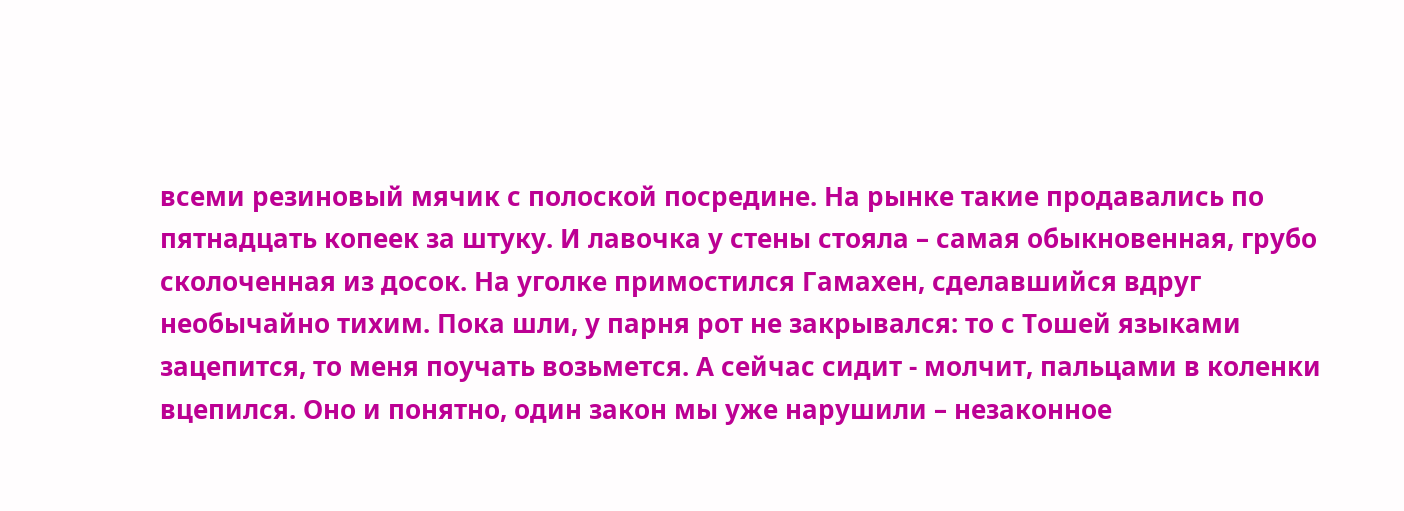всеми резиновый мячик с полоской посредине. На рынке такие продавались по пятнадцать копеек за штуку. И лавочка у стены стояла – самая обыкновенная, грубо сколоченная из досок. На уголке примостился Гамахен, сделавшийся вдруг необычайно тихим. Пока шли, у парня рот не закрывался: то с Тошей языками зацепится, то меня поучать возьмется. А сейчас сидит - молчит, пальцами в коленки вцепился. Оно и понятно, один закон мы уже нарушили – незаконное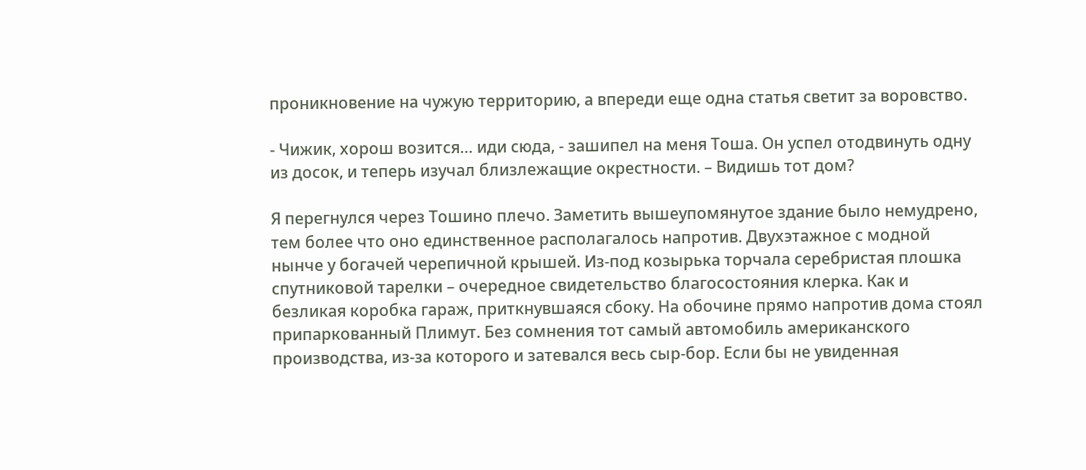проникновение на чужую территорию, а впереди еще одна статья светит за воровство.

- Чижик, хорош возится… иди сюда, - зашипел на меня Тоша. Он успел отодвинуть одну из досок, и теперь изучал близлежащие окрестности. – Видишь тот дом?

Я перегнулся через Тошино плечо. Заметить вышеупомянутое здание было немудрено, тем более что оно единственное располагалось напротив. Двухэтажное с модной нынче у богачей черепичной крышей. Из-под козырька торчала серебристая плошка спутниковой тарелки – очередное свидетельство благосостояния клерка. Как и безликая коробка гараж, приткнувшаяся сбоку. На обочине прямо напротив дома стоял припаркованный Плимут. Без сомнения тот самый автомобиль американского производства, из-за которого и затевался весь сыр-бор. Если бы не увиденная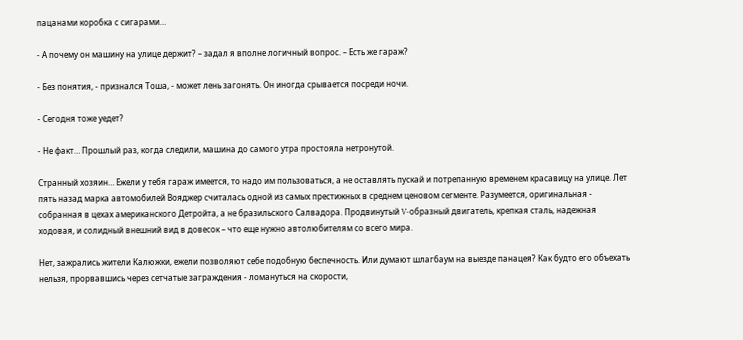пацанами коробка с сигарами…

- А почему он машину на улице держит? – задал я вполне логичный вопрос. – Есть же гараж?

- Без понятия, - признался Тоша, - может лень загонять. Он иногда срывается посреди ночи.

- Сегодня тоже уедет?

- Не факт… Прошлый раз, когда следили, машина до самого утра простояла нетронутой.

Странный хозяин… Ежели у тебя гараж имеется, то надо им пользоваться, а не оставлять пускай и потрепанную временем красавицу на улице. Лет пять назад марка автомобилей Вояджер считалась одной из самых престижных в среднем ценовом сегменте. Разумеется, оригинальная - собранная в цехах американского Детройта, а не бразильского Салвадора. Продвинутый V-образный двигатель, крепкая сталь, надежная ходовая, и солидный внешний вид в довесок – что еще нужно автолюбителям со всего мира.

Нет, зажрались жители Калюжки, ежели позволяют себе подобную беспечность. Или думают шлагбаум на выезде панацея? Как будто его объехать нельзя, прорвавшись через сетчатые заграждения - ломануться на скорости,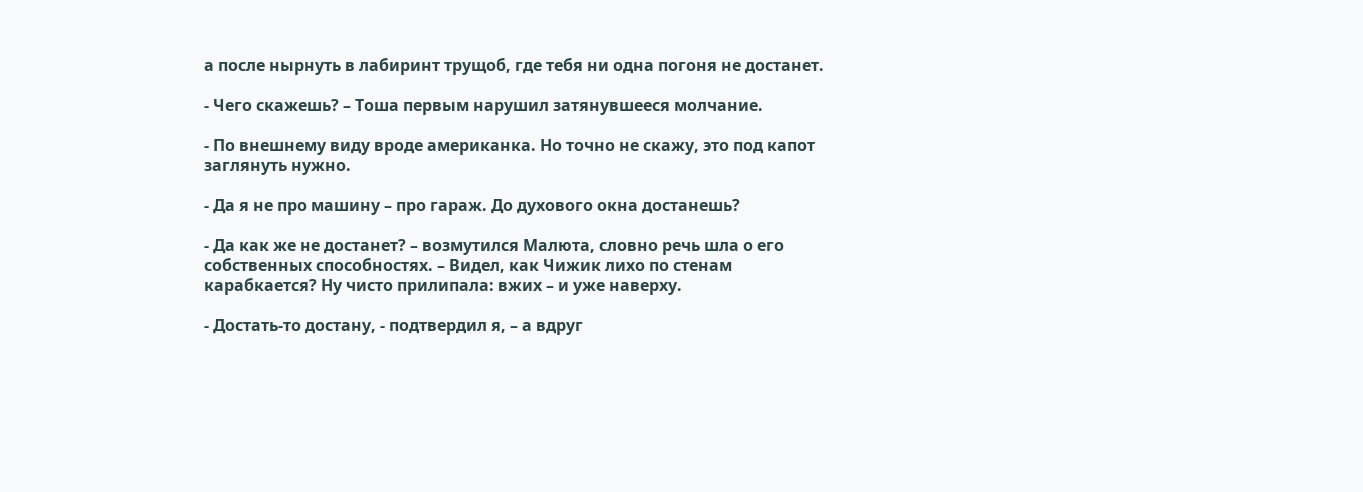а после нырнуть в лабиринт трущоб, где тебя ни одна погоня не достанет.

- Чего скажешь? – Тоша первым нарушил затянувшееся молчание.

- По внешнему виду вроде американка. Но точно не скажу, это под капот заглянуть нужно.

- Да я не про машину – про гараж. До духового окна достанешь?

- Да как же не достанет? – возмутился Малюта, словно речь шла о его собственных способностях. – Видел, как Чижик лихо по стенам карабкается? Ну чисто прилипала: вжих – и уже наверху.

- Достать-то достану, - подтвердил я, – а вдруг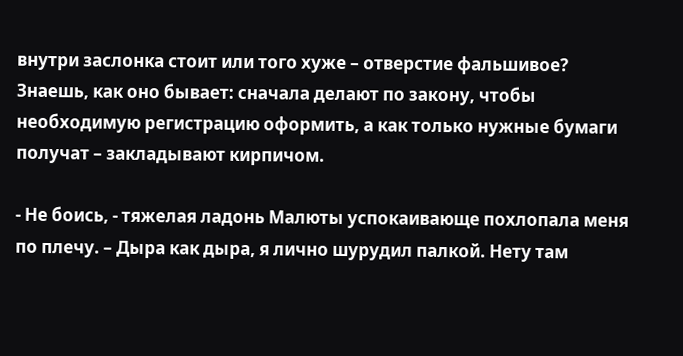внутри заслонка стоит или того хуже – отверстие фальшивое? Знаешь, как оно бывает: сначала делают по закону, чтобы необходимую регистрацию оформить, а как только нужные бумаги получат – закладывают кирпичом.

- Не боись, - тяжелая ладонь Малюты успокаивающе похлопала меня по плечу. – Дыра как дыра, я лично шурудил палкой. Нету там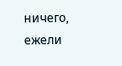ничего, ежели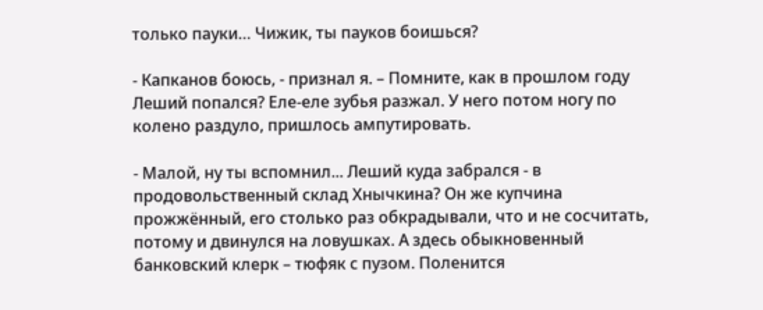только пауки… Чижик, ты пауков боишься?

- Капканов боюсь, - признал я. – Помните, как в прошлом году Леший попался? Еле-еле зубья разжал. У него потом ногу по колено раздуло, пришлось ампутировать.

- Малой, ну ты вспомнил... Леший куда забрался - в продовольственный склад Хнычкина? Он же купчина прожжённый, его столько раз обкрадывали, что и не сосчитать, потому и двинулся на ловушках. А здесь обыкновенный банковский клерк – тюфяк с пузом. Поленится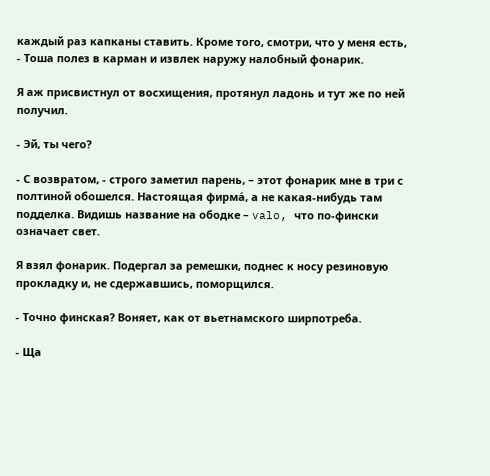каждый раз капканы ставить. Кроме того, смотри, что у меня есть, - Тоша полез в карман и извлек наружу налобный фонарик.

Я аж присвистнул от восхищения, протянул ладонь и тут же по ней получил.

- Эй, ты чего?

- С возвратом, - строго заметил парень, – этот фонарик мне в три с полтиной обошелся. Настоящая фирма́, а не какая-нибудь там подделка. Видишь название на ободке – valo, что по-фински означает свет.

Я взял фонарик. Подергал за ремешки, поднес к носу резиновую прокладку и, не сдержавшись, поморщился.

- Точно финская? Воняет, как от вьетнамского ширпотреба.

- Ща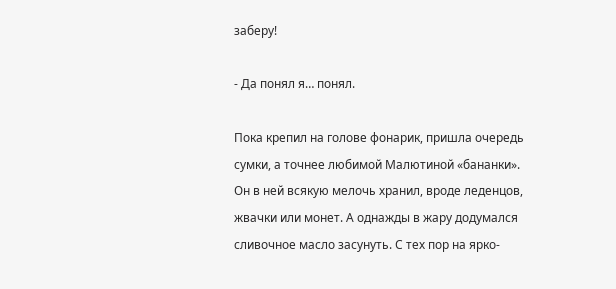заберу!

- Да понял я… понял.

Пока крепил на голове фонарик, пришла очередь сумки, а точнее любимой Малютиной «бананки». Он в ней всякую мелочь хранил, вроде леденцов, жвачки или монет. А однажды в жару додумался сливочное масло засунуть. С тех пор на ярко-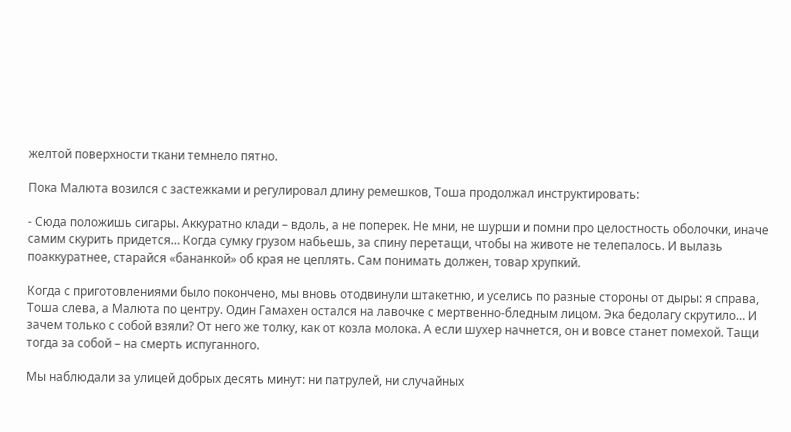желтой поверхности ткани темнело пятно.

Пока Малюта возился с застежками и регулировал длину ремешков, Тоша продолжал инструктировать:

- Сюда положишь сигары. Аккуратно клади – вдоль, а не поперек. Не мни, не шурши и помни про целостность оболочки, иначе самим скурить придется… Когда сумку грузом набьешь, за спину перетащи, чтобы на животе не телепалось. И вылазь поаккуратнее, старайся «бананкой» об края не цеплять. Сам понимать должен, товар хрупкий.

Когда с приготовлениями было покончено, мы вновь отодвинули штакетню, и уселись по разные стороны от дыры: я справа, Тоша слева, а Малюта по центру. Один Гамахен остался на лавочке с мертвенно-бледным лицом. Эка бедолагу скрутило… И зачем только с собой взяли? От него же толку, как от козла молока. А если шухер начнется, он и вовсе станет помехой. Тащи тогда за собой – на смерть испуганного.

Мы наблюдали за улицей добрых десять минут: ни патрулей, ни случайных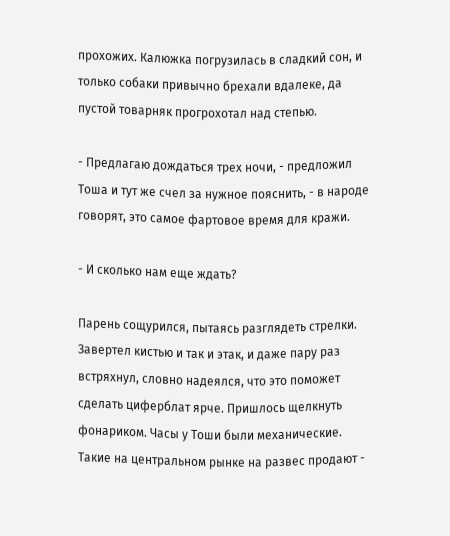прохожих. Калюжка погрузилась в сладкий сон, и только собаки привычно брехали вдалеке, да пустой товарняк прогрохотал над степью.

- Предлагаю дождаться трех ночи, - предложил Тоша и тут же счел за нужное пояснить, - в народе говорят, это самое фартовое время для кражи.

- И сколько нам еще ждать?

Парень сощурился, пытаясь разглядеть стрелки. Завертел кистью и так и этак, и даже пару раз встряхнул, словно надеялся, что это поможет сделать циферблат ярче. Пришлось щелкнуть фонариком. Часы у Тоши были механические. Такие на центральном рынке на развес продают -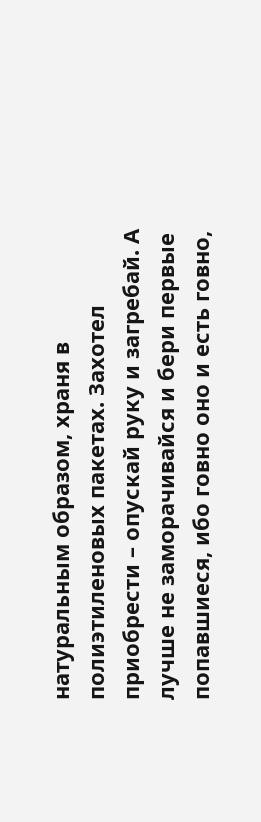натуральным образом, храня в полиэтиленовых пакетах. Захотел приобрести – опускай руку и загребай. А лучше не заморачивайся и бери первые попавшиеся, ибо говно оно и есть говно,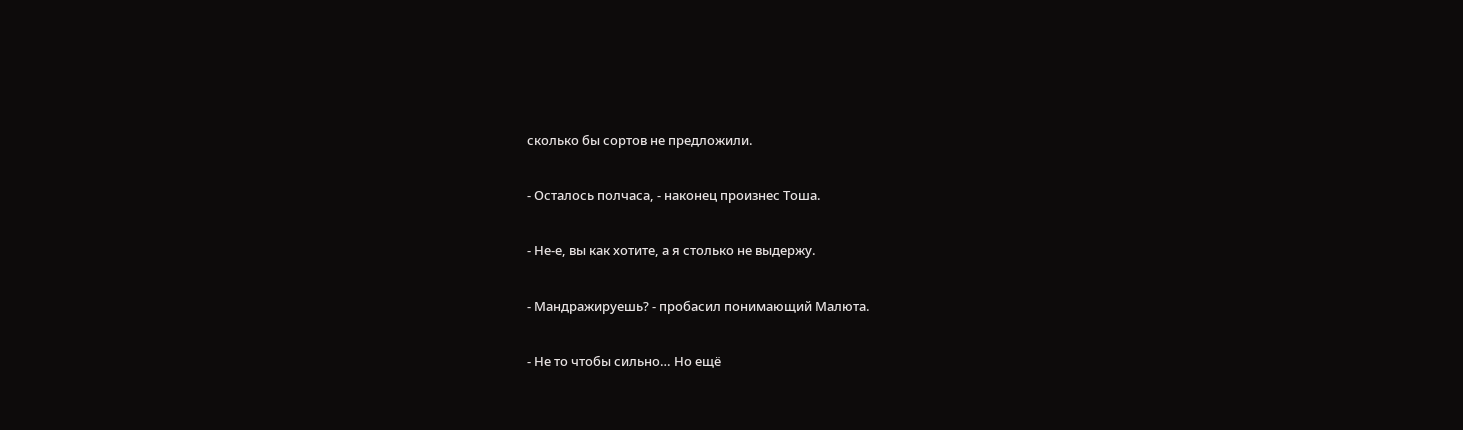сколько бы сортов не предложили.

- Осталось полчаса, - наконец произнес Тоша.

- Не-е, вы как хотите, а я столько не выдержу.

- Мандражируешь? - пробасил понимающий Малюта.

- Не то чтобы сильно… Но ещё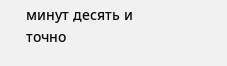минут десять и точно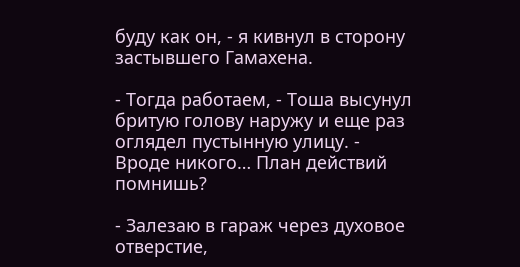буду как он, - я кивнул в сторону застывшего Гамахена.

- Тогда работаем, - Тоша высунул бритую голову наружу и еще раз оглядел пустынную улицу. - Вроде никого… План действий помнишь?

- Залезаю в гараж через духовое отверстие,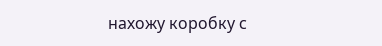нахожу коробку с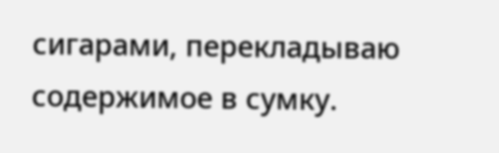сигарами, перекладываю содержимое в сумку.